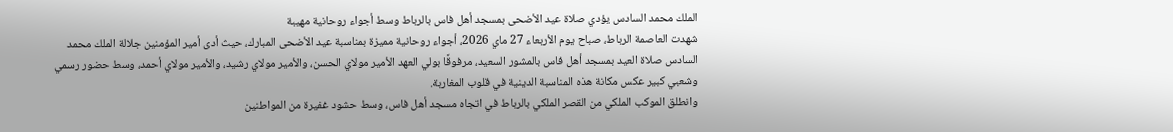الملك محمد السادس يؤدي صلاة عيد الأضحى بمسجد أهل فاس بالرباط وسط أجواء روحانية مهيبة
شهدت العاصمة الرباط، صباح يوم الأربعاء 27 ماي 2026، أجواء روحانية مميزة بمناسبة عيد الأضحى المبارك، حيث أدى أمير المؤمنين جلالة الملك محمد السادس صلاة العيد بمسجد أهل فاس بالمشور السعيد، مرفوقًا بولي العهد الأمير مولاي الحسن، والأمير مولاي رشيد، والأمير مولاي أحمد، وسط حضور رسمي وشعبي كبير عكس مكانة هذه المناسبة الدينية في قلوب المغاربة.
وانطلق الموكب الملكي من القصر الملكي بالرباط في اتجاه مسجد أهل فاس، وسط حشود غفيرة من المواطنين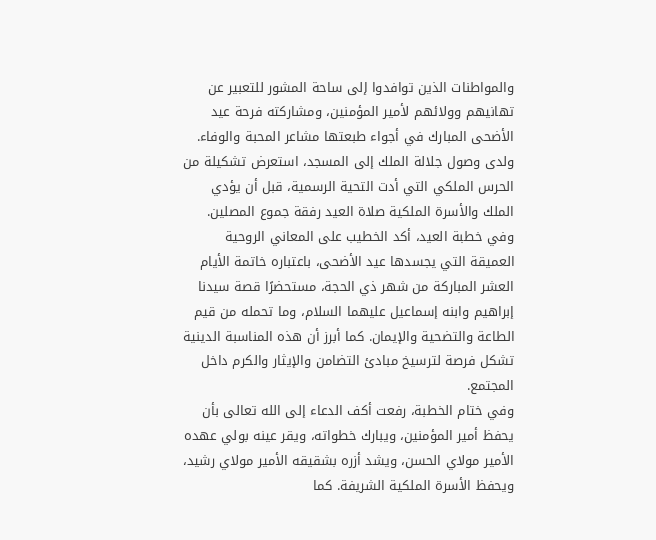والمواطنات الذين توافدوا إلى ساحة المشور للتعبير عن تهانيهم وولائهم لأمير المؤمنين، ومشاركته فرحة عيد الأضحى المبارك في أجواء طبعتها مشاعر المحبة والوفاء.
ولدى وصول جلالة الملك إلى المسجد، استعرض تشكيلة من الحرس الملكي التي أدت التحية الرسمية، قبل أن يؤدي الملك والأسرة الملكية صلاة العيد رفقة جموع المصلين.
وفي خطبة العيد، أكد الخطيب على المعاني الروحية العميقة التي يجسدها عيد الأضحى، باعتباره خاتمة الأيام العشر المباركة من شهر ذي الحجة، مستحضرًا قصة سيدنا إبراهيم وابنه إسماعيل عليهما السلام، وما تحمله من قيم الطاعة والتضحية والإيمان. كما أبرز أن هذه المناسبة الدينية تشكل فرصة لترسيخ مبادئ التضامن والإيثار والكرم داخل المجتمع.
وفي ختام الخطبة، رفعت أكف الدعاء إلى الله تعالى بأن يحفظ أمير المؤمنين، ويبارك خطواته، ويقر عينه بولي عهده الأمير مولاي الحسن، ويشد أزره بشقيقه الأمير مولاي رشيد، ويحفظ الأسرة الملكية الشريفة. كما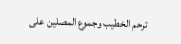ترحم الخطيب وجموع المصلين على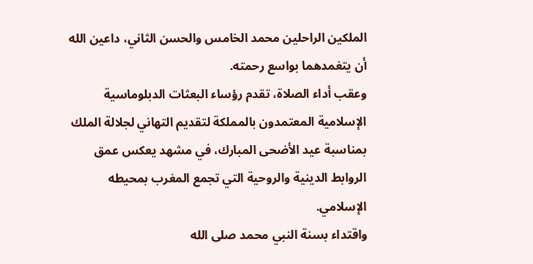الملكين الراحلين محمد الخامس والحسن الثاني، داعين الله أن يتغمدهما بواسع رحمته.
وعقب أداء الصلاة، تقدم رؤساء البعثات الدبلوماسية الإسلامية المعتمدون بالمملكة لتقديم التهاني لجلالة الملك بمناسبة عيد الأضحى المبارك، في مشهد يعكس عمق الروابط الدينية والروحية التي تجمع المغرب بمحيطه الإسلامي.
واقتداء بسنة النبي محمد صلى الله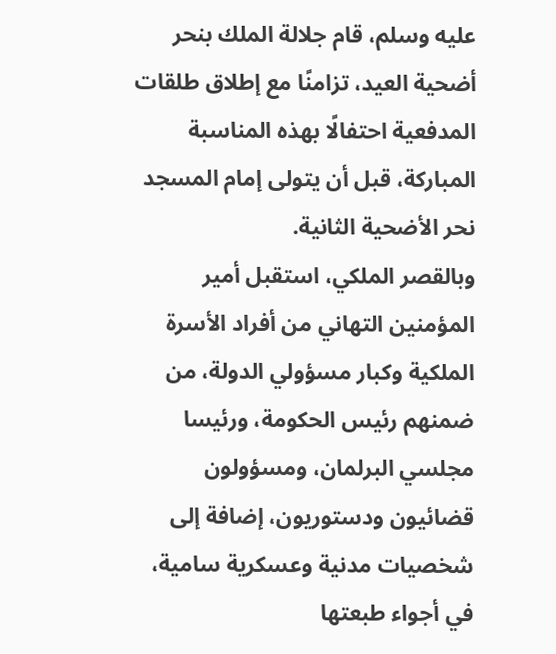عليه وسلم، قام جلالة الملك بنحر أضحية العيد، تزامنًا مع إطلاق طلقات المدفعية احتفالًا بهذه المناسبة المباركة، قبل أن يتولى إمام المسجد نحر الأضحية الثانية.
وبالقصر الملكي، استقبل أمير المؤمنين التهاني من أفراد الأسرة الملكية وكبار مسؤولي الدولة، من ضمنهم رئيس الحكومة، ورئيسا مجلسي البرلمان، ومسؤولون قضائيون ودستوريون، إضافة إلى شخصيات مدنية وعسكرية سامية، في أجواء طبعتها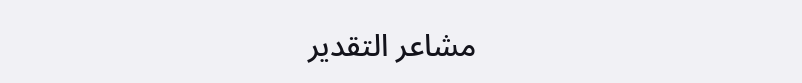مشاعر التقدير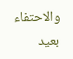والاحتفاء بعيد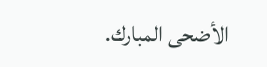الأضحى المبارك.